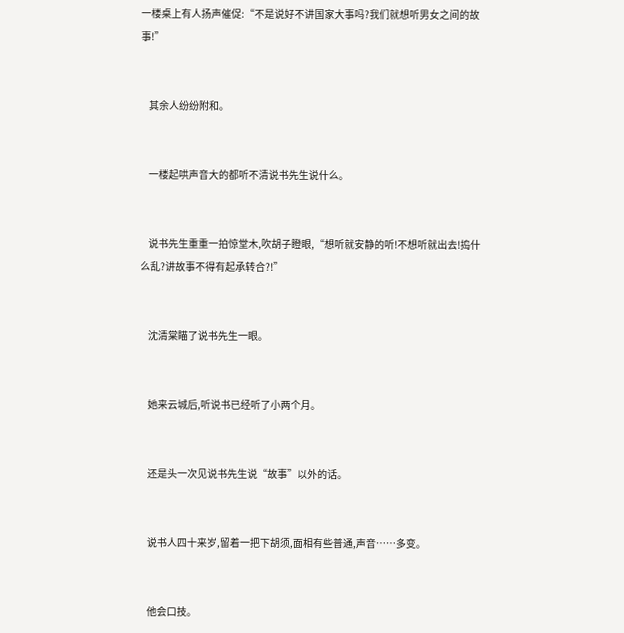一楼桌上有人扬声催促:“不是说好不讲国家大事吗?我们就想听男女之间的故事!”


    其余人纷纷附和。


    一楼起哄声音大的都听不清说书先生说什么。


    说书先生重重一拍惊堂木,吹胡子瞪眼,“想听就安静的听!不想听就出去!捣什么乱?讲故事不得有起承转合?!”


    沈清棠瞄了说书先生一眼。


    她来云城后,听说书已经听了小两个月。


    还是头一次见说书先生说“故事”以外的话。


    说书人四十来岁,留着一把下胡须,面相有些普通,声音……多变。


    他会口技。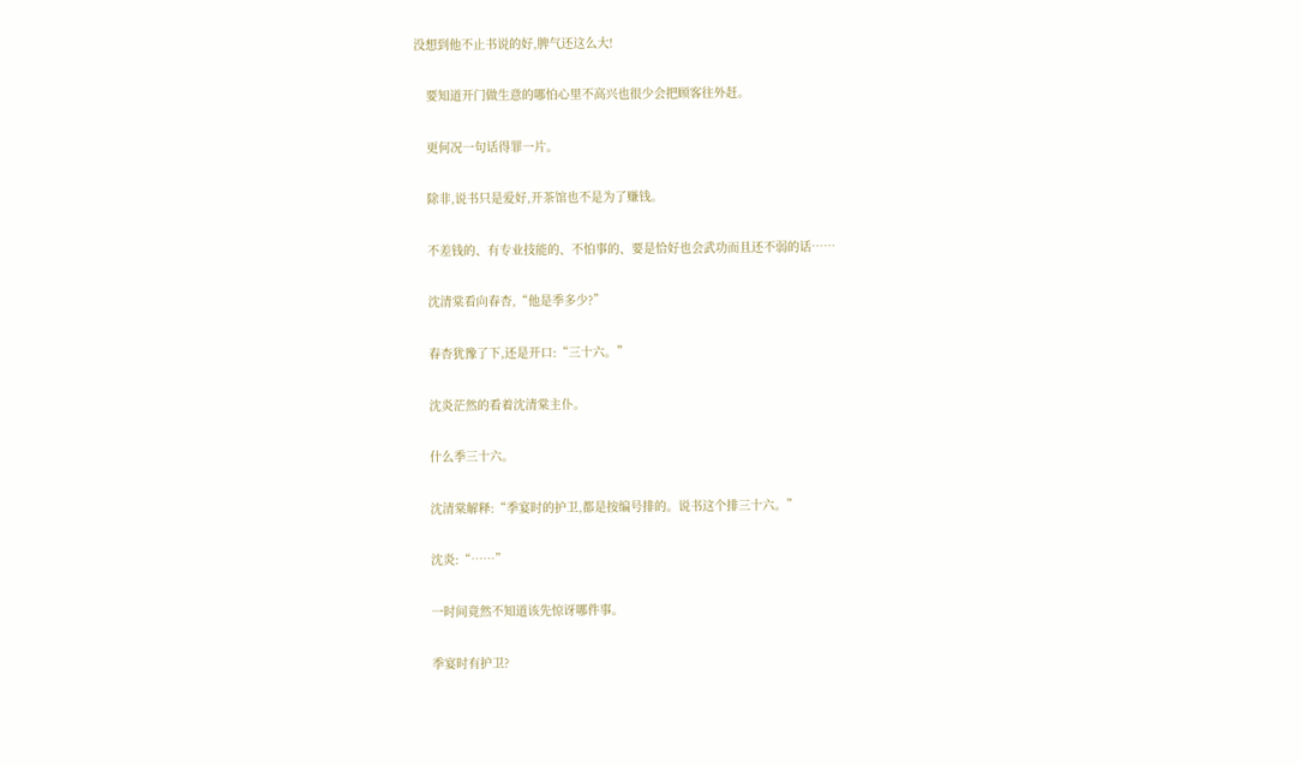没想到他不止书说的好,脾气还这么大!


    要知道开门做生意的哪怕心里不高兴也很少会把顾客往外赶。


    更何况一句话得罪一片。


    除非,说书只是爱好,开茶馆也不是为了赚钱。


    不差钱的、有专业技能的、不怕事的、要是恰好也会武功而且还不弱的话……


    沈清棠看向春杏,“他是季多少?”


    春杏犹豫了下,还是开口:“三十六。”


    沈炎茫然的看着沈清棠主仆。


    什么季三十六。


    沈清棠解释:“季宴时的护卫,都是按编号排的。说书这个排三十六。”


    沈炎:“……”


    一时间竟然不知道该先惊讶哪件事。


    季宴时有护卫?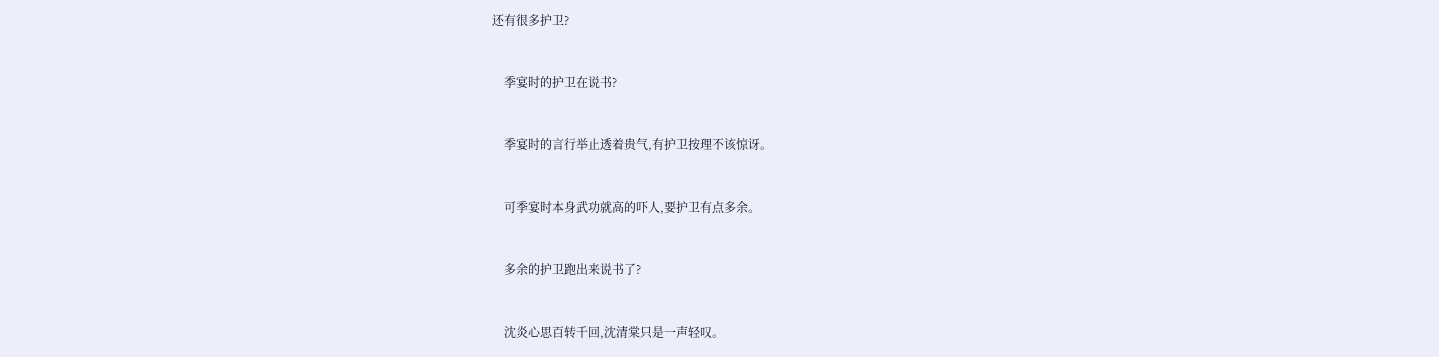还有很多护卫?


    季宴时的护卫在说书?


    季宴时的言行举止透着贵气,有护卫按理不该惊讶。


    可季宴时本身武功就高的吓人,要护卫有点多余。


    多余的护卫跑出来说书了?


    沈炎心思百转千回,沈清棠只是一声轻叹。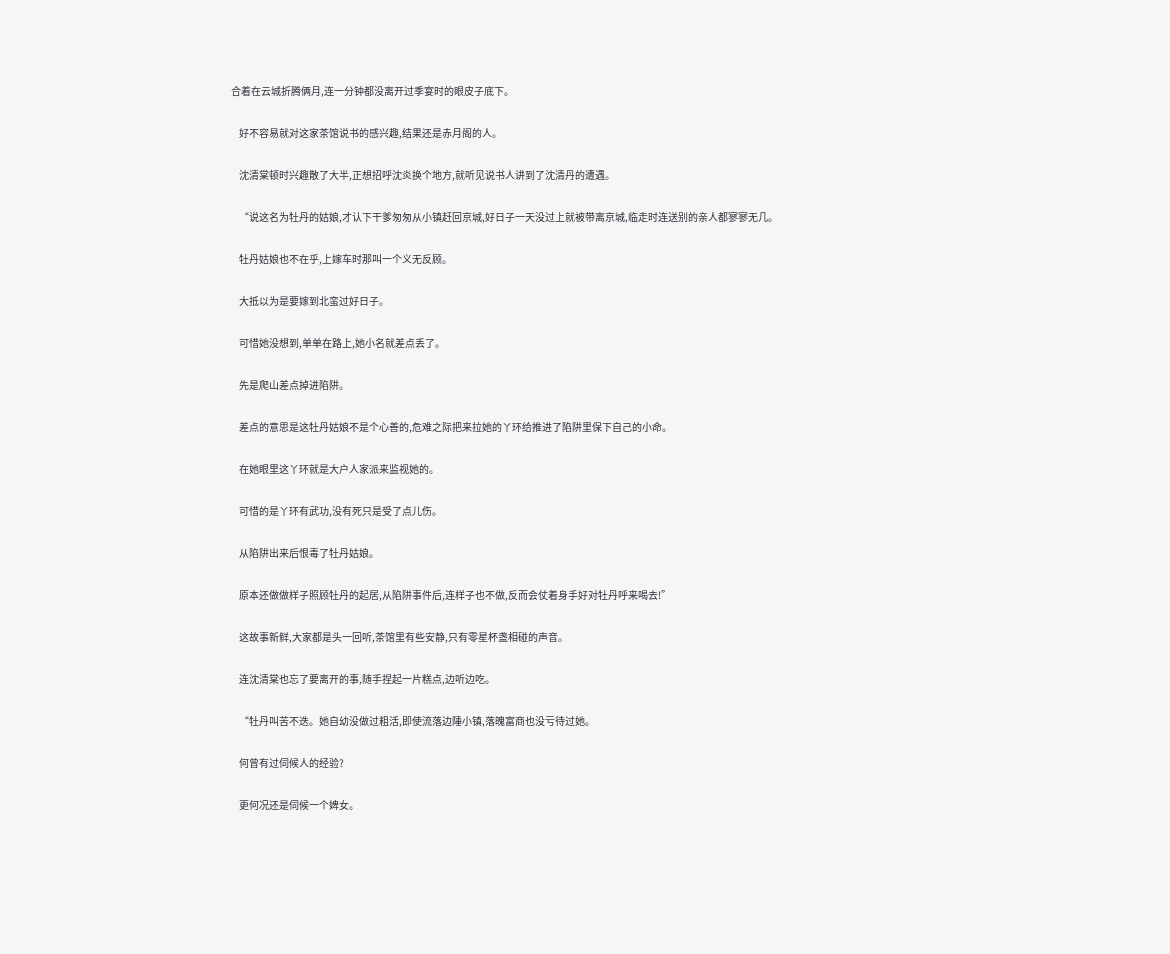合着在云城折腾俩月,连一分钟都没离开过季宴时的眼皮子底下。


    好不容易就对这家茶馆说书的感兴趣,结果还是赤月阁的人。


    沈清棠顿时兴趣散了大半,正想招呼沈炎换个地方,就听见说书人讲到了沈清丹的遭遇。


    “说这名为牡丹的姑娘,才认下干爹匆匆从小镇赶回京城,好日子一天没过上就被带离京城,临走时连送别的亲人都寥寥无几。


    牡丹姑娘也不在乎,上嫁车时那叫一个义无反顾。


    大抵以为是要嫁到北蛮过好日子。


    可惜她没想到,单单在路上,她小名就差点丢了。


    先是爬山差点掉进陷阱。


    差点的意思是这牡丹姑娘不是个心善的,危难之际把来拉她的丫环给推进了陷阱里保下自己的小命。


    在她眼里这丫环就是大户人家派来监视她的。


    可惜的是丫环有武功,没有死只是受了点儿伤。


    从陷阱出来后恨毒了牡丹姑娘。


    原本还做做样子照顾牡丹的起居,从陷阱事件后,连样子也不做,反而会仗着身手好对牡丹呼来喝去!”


    这故事新鲜,大家都是头一回听,茶馆里有些安静,只有零星杯盏相碰的声音。


    连沈清棠也忘了要离开的事,随手捏起一片糕点,边听边吃。


    “牡丹叫苦不迭。她自幼没做过粗活,即使流落边陲小镇,落魄富商也没亏待过她。


    何曾有过伺候人的经验?


    更何况还是伺候一个婢女。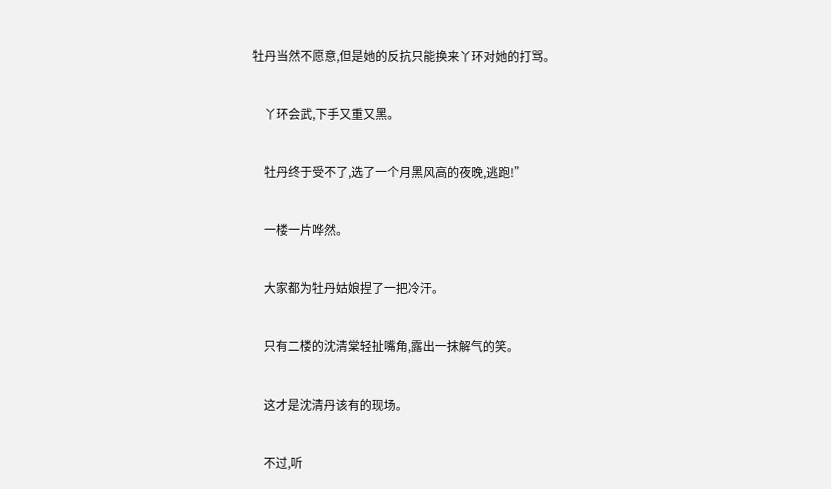牡丹当然不愿意,但是她的反抗只能换来丫环对她的打骂。


    丫环会武,下手又重又黑。


    牡丹终于受不了,选了一个月黑风高的夜晚,逃跑!”


    一楼一片哗然。


    大家都为牡丹姑娘捏了一把冷汗。


    只有二楼的沈清棠轻扯嘴角,露出一抹解气的笑。


    这才是沈清丹该有的现场。


    不过,听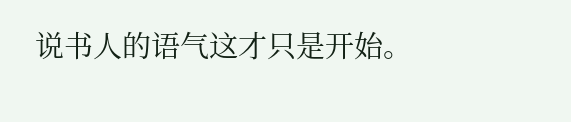说书人的语气这才只是开始。